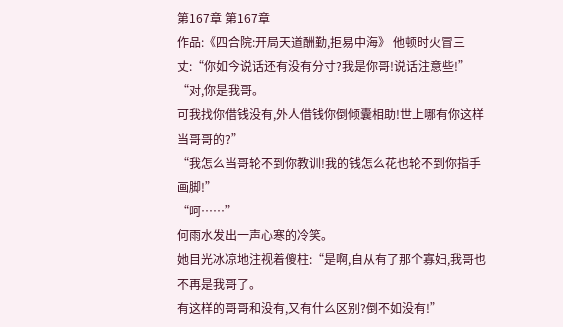第167章 第167章
作品:《四合院:开局天道酬勤,拒易中海》 他顿时火冒三丈:“你如今说话还有没有分寸?我是你哥!说话注意些!”
“对,你是我哥。
可我找你借钱没有,外人借钱你倒倾囊相助!世上哪有你这样当哥哥的?”
“我怎么当哥轮不到你教训!我的钱怎么花也轮不到你指手画脚!”
“呵……”
何雨水发出一声心寒的冷笑。
她目光冰凉地注视着傻柱:“是啊,自从有了那个寡妇,我哥也不再是我哥了。
有这样的哥哥和没有,又有什么区别?倒不如没有!”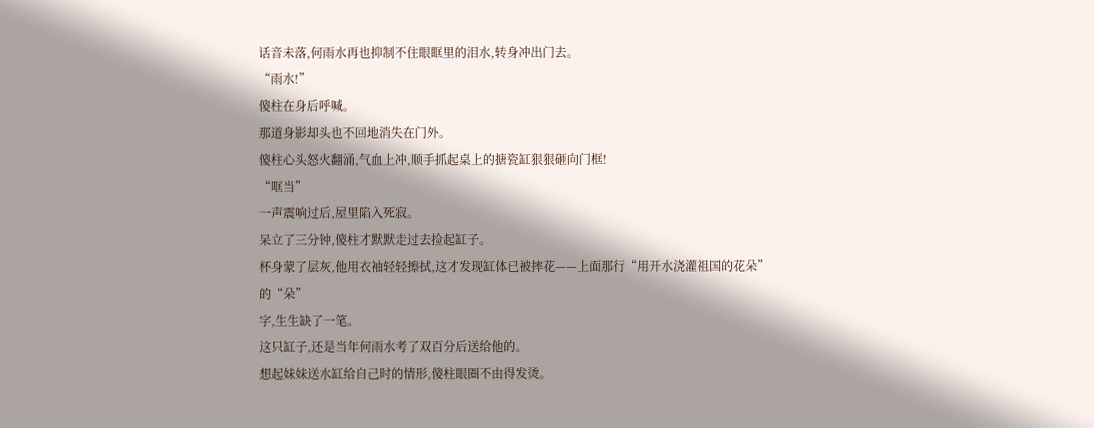话音未落,何雨水再也抑制不住眼眶里的泪水,转身冲出门去。
“雨水!”
傻柱在身后呼喊。
那道身影却头也不回地消失在门外。
傻柱心头怒火翻涌,气血上冲,顺手抓起桌上的搪瓷缸狠狠砸向门框!
“哐当”
一声震响过后,屋里陷入死寂。
呆立了三分钟,傻柱才默默走过去捡起缸子。
杯身蒙了层灰,他用衣袖轻轻擦拭,这才发现缸体已被摔花——上面那行“用开水浇灌祖国的花朵”
的“朵”
字,生生缺了一笔。
这只缸子,还是当年何雨水考了双百分后送给他的。
想起妹妹送水缸给自己时的情形,傻柱眼圈不由得发烫。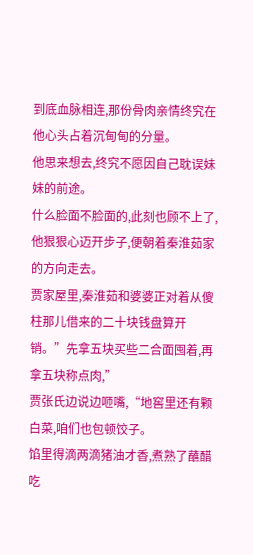到底血脉相连,那份骨肉亲情终究在他心头占着沉甸甸的分量。
他思来想去,终究不愿因自己耽误妹妹的前途。
什么脸面不脸面的,此刻也顾不上了,他狠狠心迈开步子,便朝着秦淮茹家的方向走去。
贾家屋里,秦淮茹和婆婆正对着从傻柱那儿借来的二十块钱盘算开销。”先拿五块买些二合面囤着,再拿五块称点肉,”
贾张氏边说边咂嘴,“地窖里还有颗白菜,咱们也包顿饺子。
馅里得滴两滴猪油才香,煮熟了蘸醋吃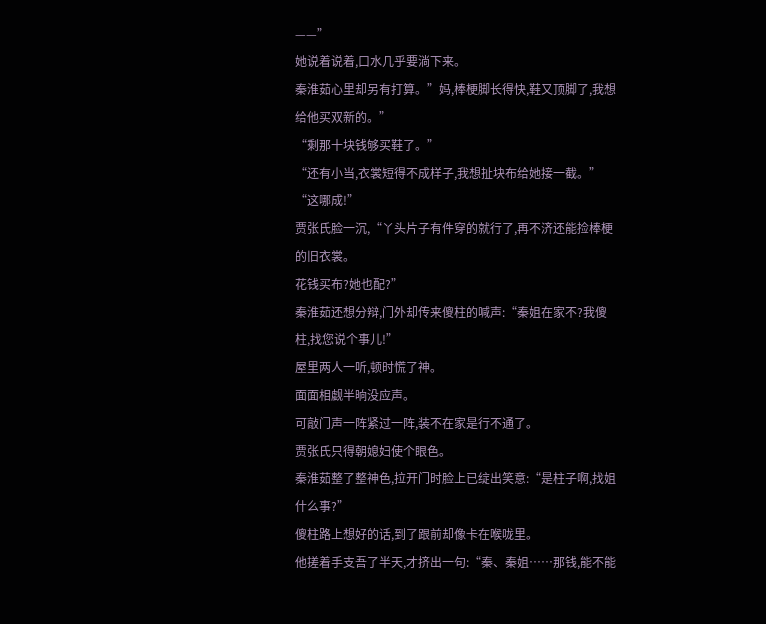——”
她说着说着,口水几乎要淌下来。
秦淮茹心里却另有打算。”妈,棒梗脚长得快,鞋又顶脚了,我想给他买双新的。”
“剩那十块钱够买鞋了。”
“还有小当,衣裳短得不成样子,我想扯块布给她接一截。”
“这哪成!”
贾张氏脸一沉,“丫头片子有件穿的就行了,再不济还能捡棒梗的旧衣裳。
花钱买布?她也配?”
秦淮茹还想分辩,门外却传来傻柱的喊声:“秦姐在家不?我傻柱,找您说个事儿!”
屋里两人一听,顿时慌了神。
面面相觑半晌没应声。
可敲门声一阵紧过一阵,装不在家是行不通了。
贾张氏只得朝媳妇使个眼色。
秦淮茹整了整神色,拉开门时脸上已绽出笑意:“是柱子啊,找姐什么事?”
傻柱路上想好的话,到了跟前却像卡在喉咙里。
他搓着手支吾了半天,才挤出一句:“秦、秦姐……那钱,能不能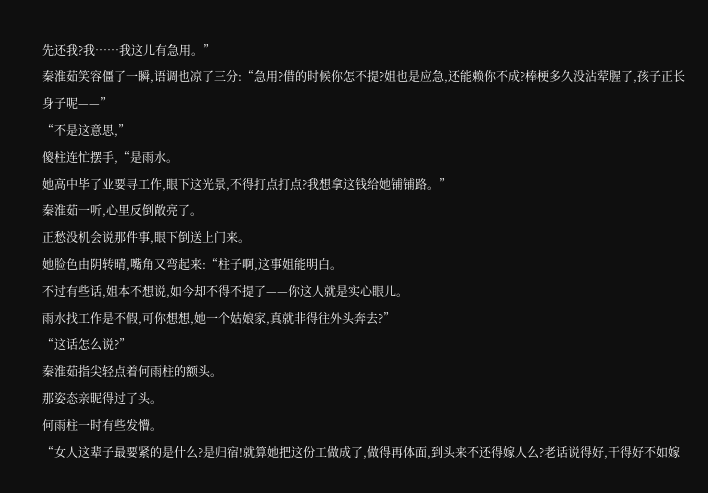先还我?我……我这儿有急用。”
秦淮茹笑容僵了一瞬,语调也凉了三分:“急用?借的时候你怎不提?姐也是应急,还能赖你不成?棒梗多久没沾荤腥了,孩子正长身子呢——”
“不是这意思,”
傻柱连忙摆手,“是雨水。
她高中毕了业要寻工作,眼下这光景,不得打点打点?我想拿这钱给她铺铺路。”
秦淮茹一听,心里反倒敞亮了。
正愁没机会说那件事,眼下倒送上门来。
她脸色由阴转晴,嘴角又弯起来:“柱子啊,这事姐能明白。
不过有些话,姐本不想说,如今却不得不提了——你这人就是实心眼儿。
雨水找工作是不假,可你想想,她一个姑娘家,真就非得往外头奔去?”
“这话怎么说?”
秦淮茹指尖轻点着何雨柱的额头。
那姿态亲昵得过了头。
何雨柱一时有些发懵。
“女人这辈子最要紧的是什么?是归宿!就算她把这份工做成了,做得再体面,到头来不还得嫁人么?老话说得好,干得好不如嫁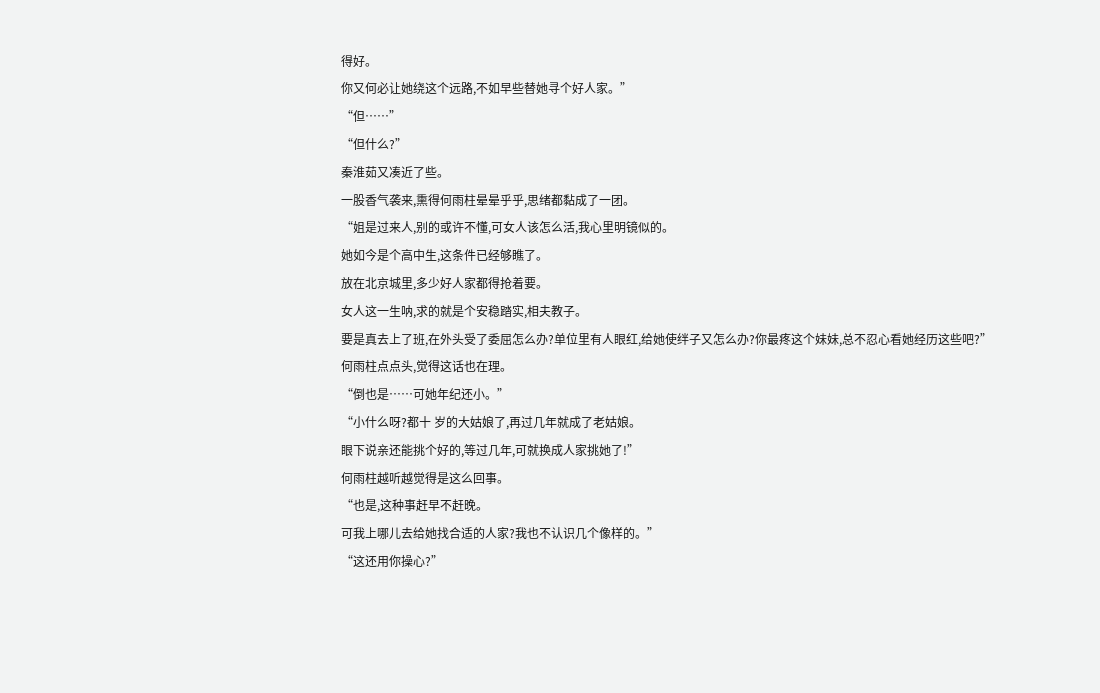得好。
你又何必让她绕这个远路,不如早些替她寻个好人家。”
“但……”
“但什么?”
秦淮茹又凑近了些。
一股香气袭来,熏得何雨柱晕晕乎乎,思绪都黏成了一团。
“姐是过来人,别的或许不懂,可女人该怎么活,我心里明镜似的。
她如今是个高中生,这条件已经够瞧了。
放在北京城里,多少好人家都得抢着要。
女人这一生呐,求的就是个安稳踏实,相夫教子。
要是真去上了班,在外头受了委屈怎么办?单位里有人眼红,给她使绊子又怎么办?你最疼这个妹妹,总不忍心看她经历这些吧?”
何雨柱点点头,觉得这话也在理。
“倒也是……可她年纪还小。”
“小什么呀?都十 岁的大姑娘了,再过几年就成了老姑娘。
眼下说亲还能挑个好的,等过几年,可就换成人家挑她了!”
何雨柱越听越觉得是这么回事。
“也是,这种事赶早不赶晚。
可我上哪儿去给她找合适的人家?我也不认识几个像样的。”
“这还用你操心?”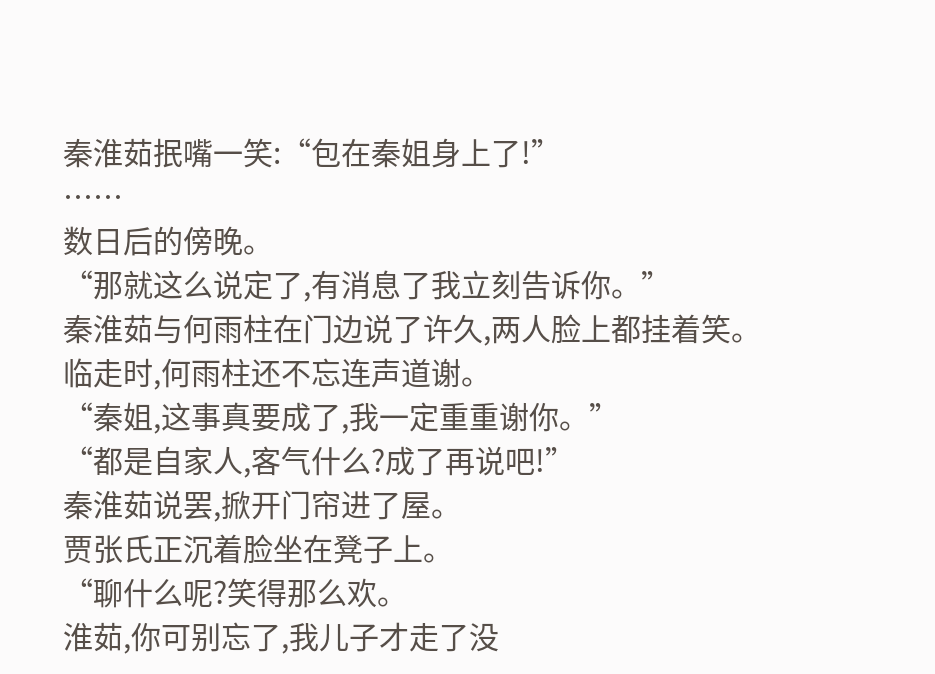秦淮茹抿嘴一笑:“包在秦姐身上了!”
……
数日后的傍晚。
“那就这么说定了,有消息了我立刻告诉你。”
秦淮茹与何雨柱在门边说了许久,两人脸上都挂着笑。
临走时,何雨柱还不忘连声道谢。
“秦姐,这事真要成了,我一定重重谢你。”
“都是自家人,客气什么?成了再说吧!”
秦淮茹说罢,掀开门帘进了屋。
贾张氏正沉着脸坐在凳子上。
“聊什么呢?笑得那么欢。
淮茹,你可别忘了,我儿子才走了没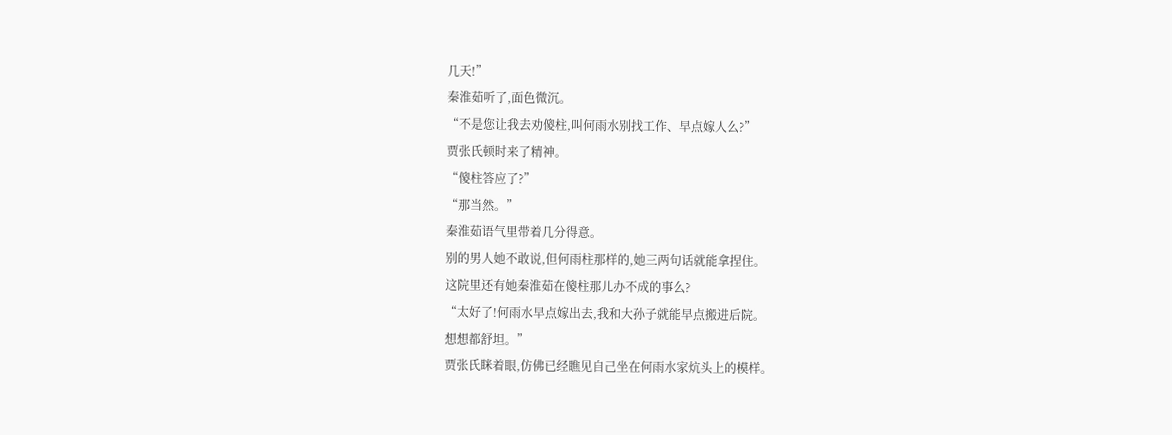几天!”
秦淮茹听了,面色微沉。
“不是您让我去劝傻柱,叫何雨水别找工作、早点嫁人么?”
贾张氏顿时来了精神。
“傻柱答应了?”
“那当然。”
秦淮茹语气里带着几分得意。
别的男人她不敢说,但何雨柱那样的,她三两句话就能拿捏住。
这院里还有她秦淮茹在傻柱那儿办不成的事么?
“太好了!何雨水早点嫁出去,我和大孙子就能早点搬进后院。
想想都舒坦。”
贾张氏眯着眼,仿佛已经瞧见自己坐在何雨水家炕头上的模样。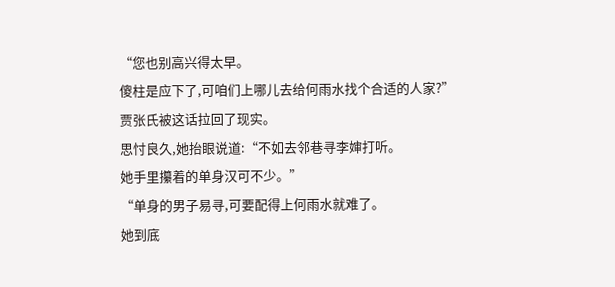“您也别高兴得太早。
傻柱是应下了,可咱们上哪儿去给何雨水找个合适的人家?”
贾张氏被这话拉回了现实。
思忖良久,她抬眼说道:“不如去邻巷寻李婶打听。
她手里攥着的单身汉可不少。”
“单身的男子易寻,可要配得上何雨水就难了。
她到底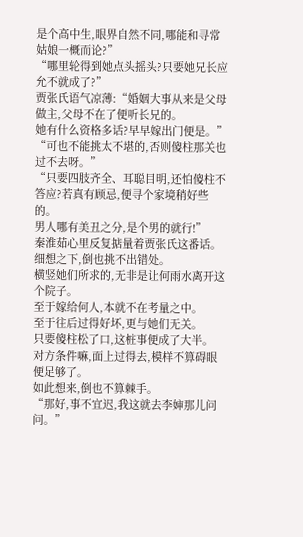是个高中生,眼界自然不同,哪能和寻常姑娘一概而论?”
“哪里轮得到她点头摇头?只要她兄长应允不就成了?”
贾张氏语气凉薄:“婚姻大事从来是父母做主,父母不在了便听长兄的。
她有什么资格多话?早早嫁出门便是。”
“可也不能挑太不堪的,否则傻柱那关也过不去呀。”
“只要四肢齐全、耳聪目明,还怕傻柱不答应?若真有顾忌,便寻个家境稍好些的。
男人哪有美丑之分,是个男的就行!”
秦淮茹心里反复掂量着贾张氏这番话。
细想之下,倒也挑不出错处。
横竖她们所求的,无非是让何雨水离开这个院子。
至于嫁给何人,本就不在考量之中。
至于往后过得好坏,更与她们无关。
只要傻柱松了口,这桩事便成了大半。
对方条件嘛,面上过得去,模样不算碍眼便足够了。
如此想来,倒也不算棘手。
“那好,事不宜迟,我这就去李婶那儿问问。”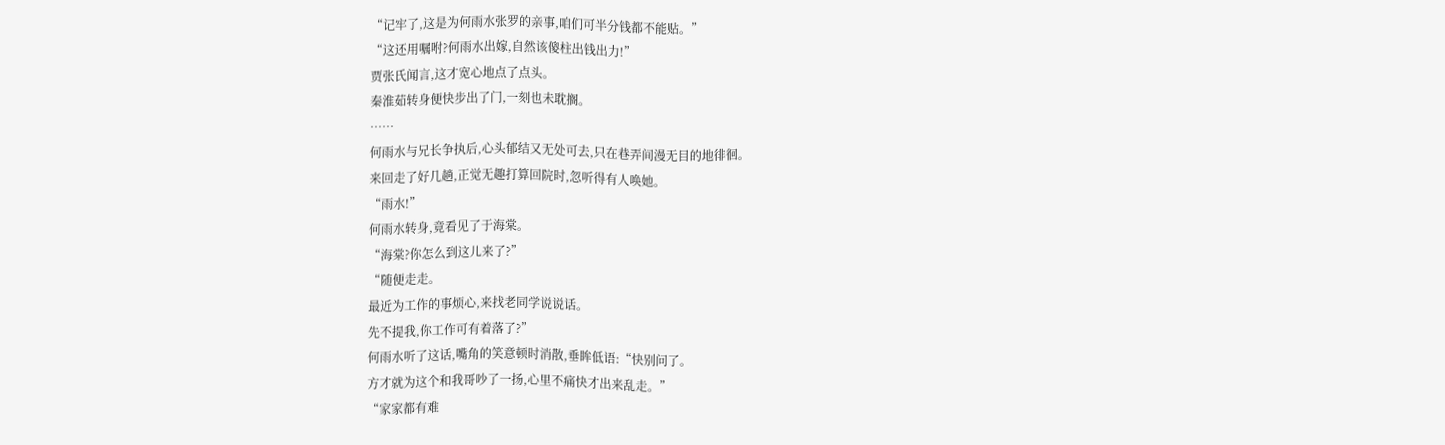“记牢了,这是为何雨水张罗的亲事,咱们可半分钱都不能贴。”
“这还用嘱咐?何雨水出嫁,自然该傻柱出钱出力!”
贾张氏闻言,这才宽心地点了点头。
秦淮茹转身便快步出了门,一刻也未耽搁。
……
何雨水与兄长争执后,心头郁结又无处可去,只在巷弄间漫无目的地徘徊。
来回走了好几趟,正觉无趣打算回院时,忽听得有人唤她。
“雨水!”
何雨水转身,竟看见了于海棠。
“海棠?你怎么到这儿来了?”
“随便走走。
最近为工作的事烦心,来找老同学说说话。
先不提我,你工作可有着落了?”
何雨水听了这话,嘴角的笑意顿时消散,垂眸低语:“快别问了。
方才就为这个和我哥吵了一扬,心里不痛快才出来乱走。”
“家家都有难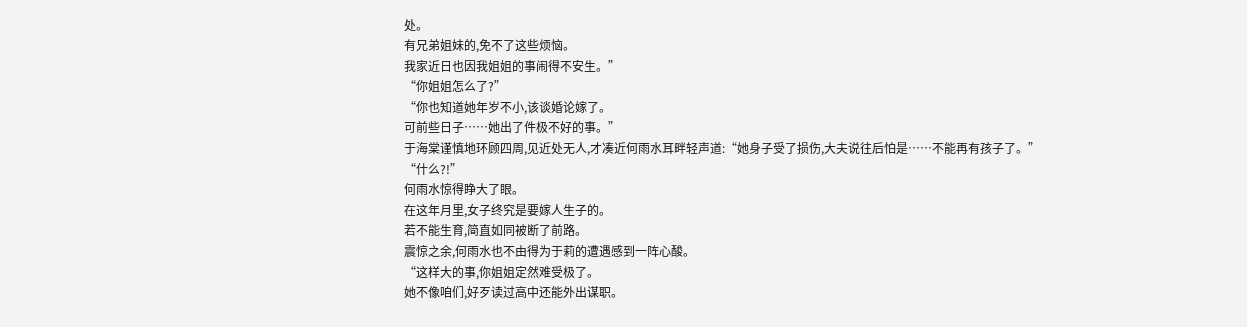处。
有兄弟姐妹的,免不了这些烦恼。
我家近日也因我姐姐的事闹得不安生。”
“你姐姐怎么了?”
“你也知道她年岁不小,该谈婚论嫁了。
可前些日子……她出了件极不好的事。”
于海棠谨慎地环顾四周,见近处无人,才凑近何雨水耳畔轻声道:“她身子受了损伤,大夫说往后怕是……不能再有孩子了。”
“什么?!”
何雨水惊得睁大了眼。
在这年月里,女子终究是要嫁人生子的。
若不能生育,简直如同被断了前路。
震惊之余,何雨水也不由得为于莉的遭遇感到一阵心酸。
“这样大的事,你姐姐定然难受极了。
她不像咱们,好歹读过高中还能外出谋职。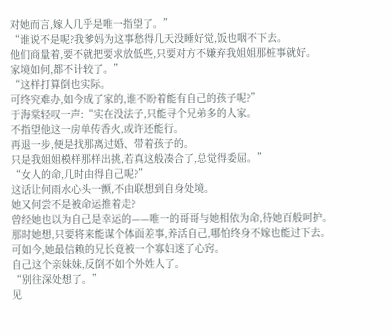对她而言,嫁人几乎是唯一指望了。”
“谁说不是呢?我爹妈为这事愁得几天没睡好觉,饭也咽不下去。
他们商量着,要不就把要求放低些,只要对方不嫌弃我姐姐那桩事就好。
家境如何,都不计较了。”
“这样打算倒也实际。
可终究难办,如今成了家的,谁不盼着能有自己的孩子呢?”
于海棠轻叹一声:“实在没法子,只能寻个兄弟多的人家。
不指望他这一房单传香火,或许还能行。
再退一步,便是找那离过婚、带着孩子的。
只是我姐姐模样那样出挑,若真这般凑合了,总觉得委屈。”
“女人的命,几时由得自己呢?”
这话让何雨水心头一颤,不由联想到自身处境。
她又何尝不是被命运推着走?
曾经她也以为自己是幸运的——唯一的哥哥与她相依为命,待她百般呵护。
那时她想,只要将来能谋个体面差事,养活自己,哪怕终身不嫁也能过下去。
可如今,她最信赖的兄长竟被一个寡妇迷了心窍。
自己这个亲妹妹,反倒不如个外姓人了。
“别往深处想了。”
见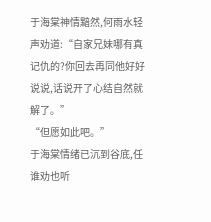于海棠神情黯然,何雨水轻声劝道:“自家兄妹哪有真记仇的?你回去再同他好好说说,话说开了心结自然就解了。”
“但愿如此吧。”
于海棠情绪已沉到谷底,任谁劝也听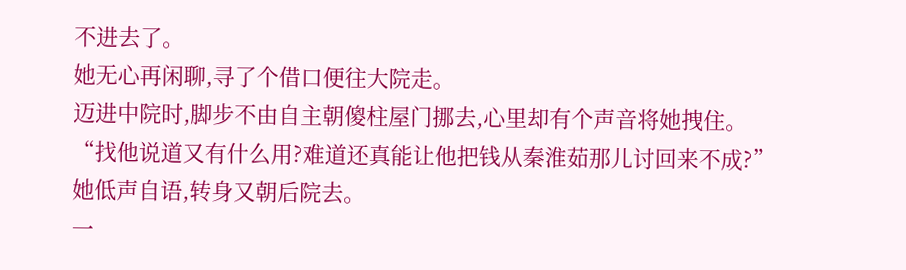不进去了。
她无心再闲聊,寻了个借口便往大院走。
迈进中院时,脚步不由自主朝傻柱屋门挪去,心里却有个声音将她拽住。
“找他说道又有什么用?难道还真能让他把钱从秦淮茹那儿讨回来不成?”
她低声自语,转身又朝后院去。
一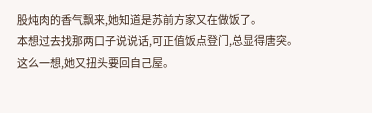股炖肉的香气飘来,她知道是苏前方家又在做饭了。
本想过去找那两口子说说话,可正值饭点登门,总显得唐突。
这么一想,她又扭头要回自己屋。